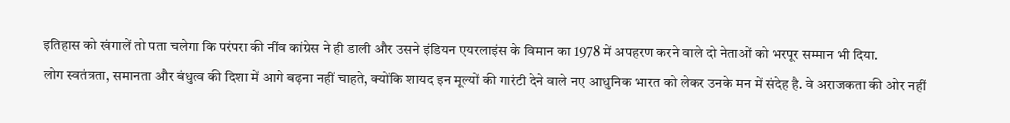इतिहास को खंगालें तो पता चलेगा कि परंपरा की नींव कांग्रेस ने ही डाली और उसने इंडियन एयरलाइंस के विमान का 1978 में अपहरण करने वाले दो नेताओं को भरपूर सम्मान भी दिया.
लोग स्वतंत्रता, समानता और बंधुत्व की दिशा में आगे बढ़ना नहीं चाहते, क्योंकि शायद इन मूल्यों की गारंटी देने वाले नए आधुनिक भारत को लेकर उनके मन में संदेह है. वे अराजकता की ओर नहीं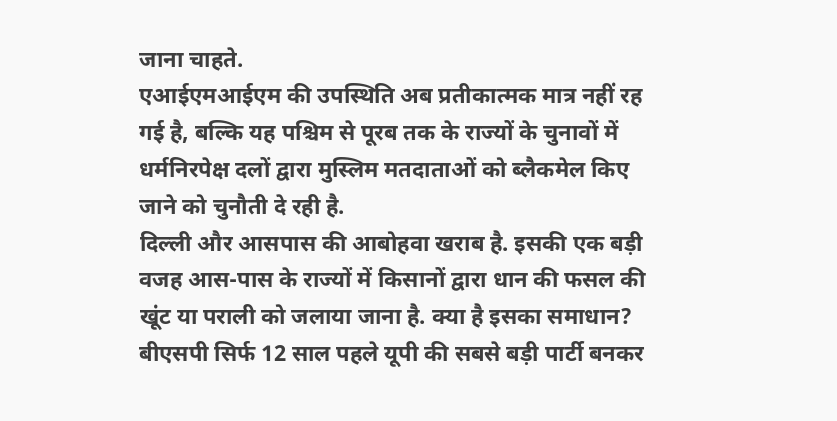जाना चाहते.
एआईएमआईएम की उपस्थिति अब प्रतीकात्मक मात्र नहीं रह गई है, बल्कि यह पश्चिम से पूरब तक के राज्यों के चुनावों में धर्मनिरपेक्ष दलों द्वारा मुस्लिम मतदाताओं को ब्लैकमेल किए जाने को चुनौती दे रही है.
दिल्ली और आसपास की आबोहवा खराब है. इसकी एक बड़ी वजह आस-पास के राज्यों में किसानों द्वारा धान की फसल की खूंट या पराली को जलाया जाना है. क्या है इसका समाधान?
बीएसपी सिर्फ 12 साल पहले यूपी की सबसे बड़ी पार्टी बनकर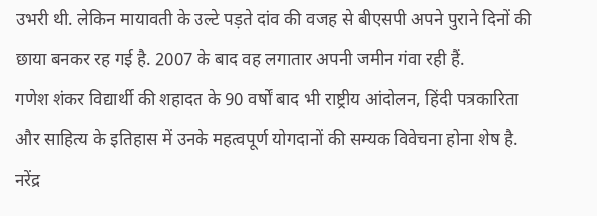उभरी थी. लेकिन मायावती के उल्टे पड़ते दांव की वजह से बीएसपी अपने पुराने दिनों की छाया बनकर रह गई है. 2007 के बाद वह लगातार अपनी जमीन गंवा रही हैं.
गणेश शंकर विद्यार्थी की शहादत के 90 वर्षों बाद भी राष्ट्रीय आंदोलन, हिंदी पत्रकारिता और साहित्य के इतिहास में उनके महत्वपूर्ण योगदानों की सम्यक विवेचना होना शेष है.
नरेंद्र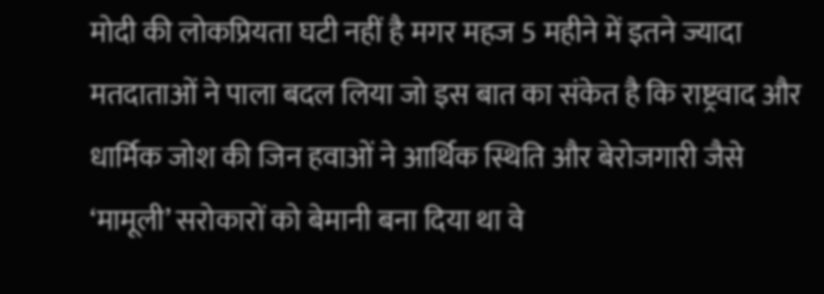मोदी की लोकप्रियता घटी नहीं है मगर महज 5 महीने में इतने ज्यादा मतदाताओं ने पाला बदल लिया जो इस बात का संकेत है कि राष्ट्रवाद और धार्मिक जोश की जिन हवाओं ने आर्थिक स्थिति और बेरोजगारी जैसे ‘मामूली’ सरोकारों को बेमानी बना दिया था वे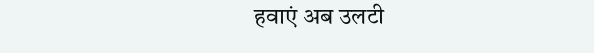हवाएं अब उलटी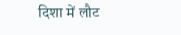दिशा में लौट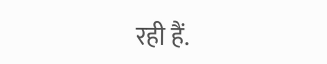रही हैं.